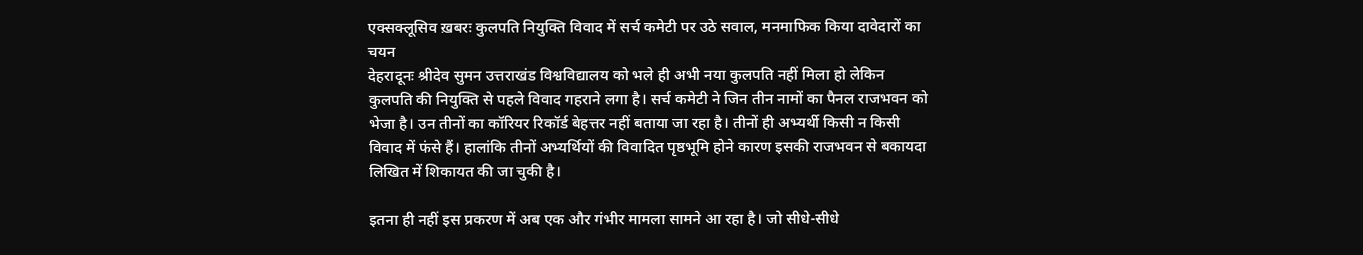एक्सक्लूसिव ख़बरः कुलपति नियुक्ति विवाद में सर्च कमेटी पर उठे सवाल, मनमाफिक किया दावेदारों का चयन
देहरादूनः श्रीदेव सुमन उत्तराखंड विश्वविद्यालय को भले ही अभी नया कुलपति नहीं मिला हो लेकिन कुलपति की नियुक्ति से पहले विवाद गहराने लगा है। सर्च कमेटी ने जिन तीन नामों का पैनल राजभवन को भेजा है। उन तीनों का कॉरियर रिकॉर्ड बेहत्तर नहीं बताया जा रहा है। तीनों ही अभ्यर्थी किसी न किसी विवाद में फंसे हैं। हालांकि तीनों अभ्यर्थियों की विवादित पृष्ठभूमि होने कारण इसकी राजभवन से बकायदा लिखित में शिकायत की जा चुकी है।

इतना ही नहीं इस प्रकरण में अब एक और गंभीर मामला सामने आ रहा है। जो सीधे-सीधे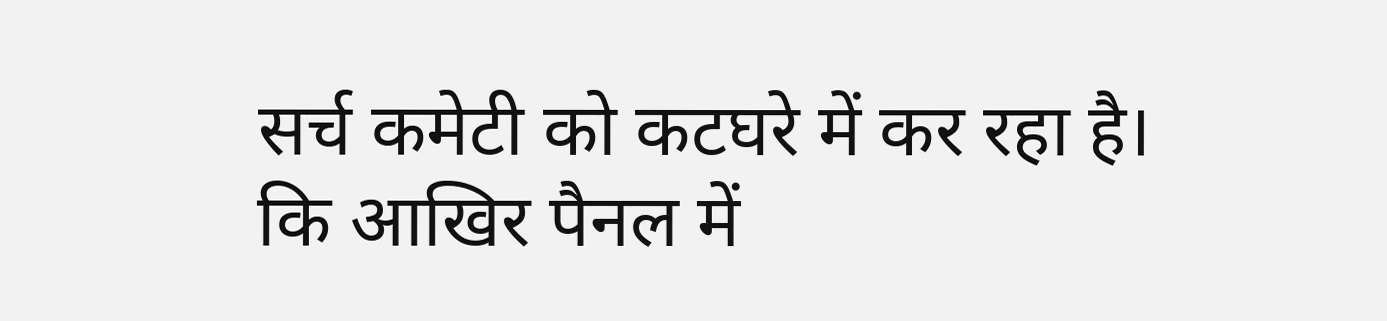सर्च कमेटी को कटघरे में कर रहा है। कि आखिर पैनल में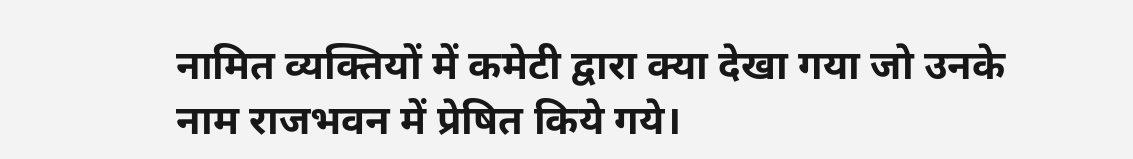नामित व्यक्तियों में कमेटी द्वारा क्या देखा गया जो उनके नाम राजभवन में प्रेषित किये गये।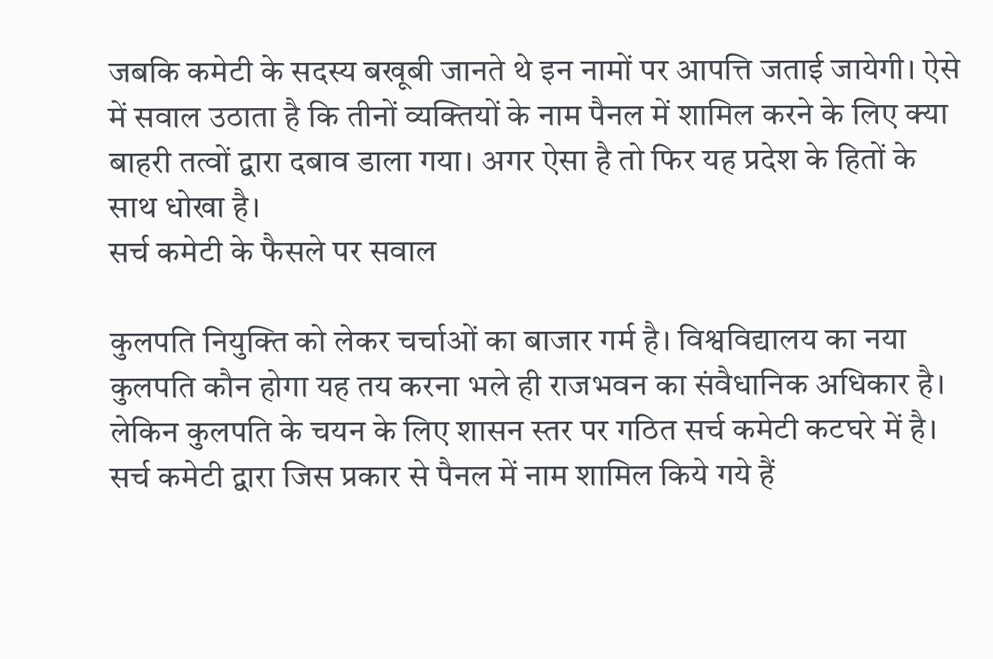जबकि कमेटी के सदस्य बखूबी जानते थे इन नामों पर आपत्ति जताई जायेगी। ऐसे में सवाल उठाता है कि तीनों व्यक्तियों के नाम पैनल में शामिल करने के लिए क्या बाहरी तत्वों द्वारा दबाव डाला गया। अगर ऐसा है तो फिर यह प्रदेश के हितों के साथ धोखा है।
सर्च कमेटी के फैसले पर सवाल

कुलपति नियुक्ति को लेकर चर्चाओं का बाजार गर्म है। विश्वविद्यालय का नया कुलपति कौन होगा यह तय करना भले ही राजभवन का संवैधानिक अधिकार है। लेकिन कुलपति के चयन के लिए शासन स्तर पर गठित सर्च कमेटी कटघरे में है। सर्च कमेटी द्वारा जिस प्रकार से पैनल में नाम शामिल किये गये हैं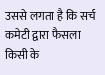उससे लगता है कि सर्च कमेटी द्वारा फैसला किसी के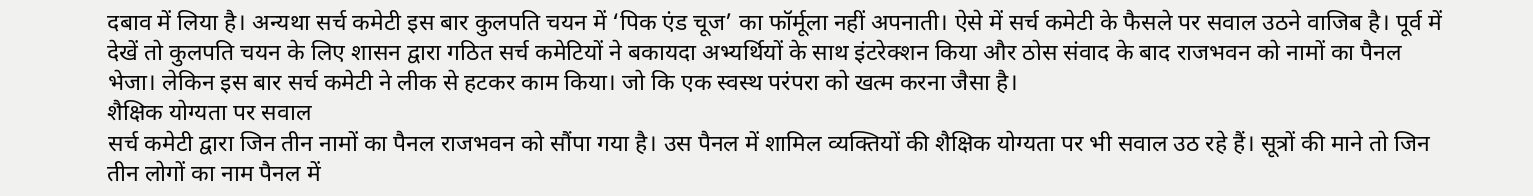दबाव में लिया है। अन्यथा सर्च कमेटी इस बार कुलपति चयन में ‘पिक एंड चूज’ का फॉर्मूला नहीं अपनाती। ऐसे में सर्च कमेटी के फैसले पर सवाल उठने वाजिब है। पूर्व में देखें तो कुलपति चयन के लिए शासन द्वारा गठित सर्च कमेटियों ने बकायदा अभ्यर्थियों के साथ इंटरेक्शन किया और ठोस संवाद के बाद राजभवन को नामों का पैनल भेजा। लेकिन इस बार सर्च कमेटी ने लीक से हटकर काम किया। जो कि एक स्वस्थ परंपरा को खत्म करना जैसा है।
शैक्षिक योग्यता पर सवाल
सर्च कमेटी द्वारा जिन तीन नामों का पैनल राजभवन को सौंपा गया है। उस पैनल में शामिल व्यक्तियों की शैक्षिक योग्यता पर भी सवाल उठ रहे हैं। सूत्रों की माने तो जिन तीन लोगों का नाम पैनल में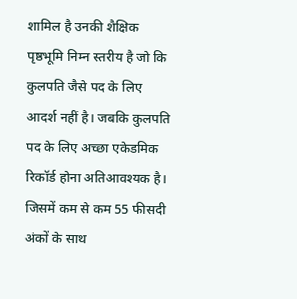शामिल है उनकी शैक्षिक पृष्ठभूमि निम्न स्तरीय है जो कि कुलपति जैसे पद के लिए आदर्श नहीं है। जबकि कुलपति पद के लिए अच्छा एकेडमिक रिकॉर्ड होना अतिआवश्यक है। जिसमें कम से कम 55 फीसदी अंकों के साथ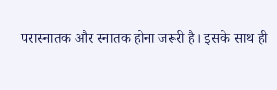परास्नातक और स्नातक होना जरूरी है। इसके साथ ही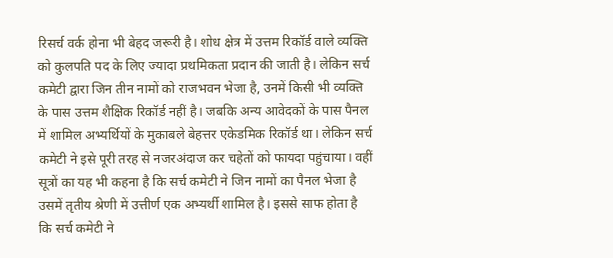रिसर्च वर्क होना भी बेहद जरूरी है। शोध क्षेत्र में उत्तम रिकॉर्ड वाले व्यक्ति को कुलपति पद के लिए ज्यादा प्रथमिकता प्रदान की जाती है। लेकिन सर्च कमेटी द्वारा जिन तीन नामों को राजभवन भेजा है, उनमें किसी भी व्यक्ति के पास उत्तम शैक्षिक रिकॉर्ड नहीं है। जबकि अन्य आवेदकों के पास पैनल में शामिल अभ्यर्थियों के मुकाबले बेहत्तर एकेडमिक रिकॉर्ड था। लेकिन सर्च कमेटी ने इसे पूरी तरह से नजरअंदाज कर चहेतों को फायदा पहुंचाया। वहीं सूत्रों का यह भी कहना है कि सर्च कमेटी ने जिन नामों का पैनल भेजा है उसमें तृतीय श्रेणी में उत्तीर्ण एक अभ्यर्थी शामिल है। इससे साफ होता है कि सर्च कमेटी ने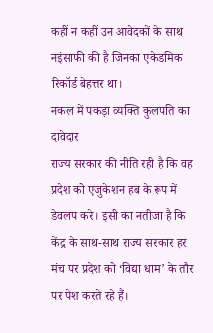कहीं न कहीं उन आवेदकों के साथ नइंसाफी की है जिनका एकेडमिक रिकॉर्ड बेहत्तर था।
नकल में पकड़ा व्यक्ति कुलपति का दावेदार
राज्य सरकार की नीति रही है कि वह प्रदेश को एजुकेशन हब के रूप में डेवलप करे। इसी का नतीजा है कि केंद्र के साथ-साथ राज्य सरकार हर मंच पर प्रदेश को ‘विद्या धाम’ के तौर पर पेश करते रहे हैं।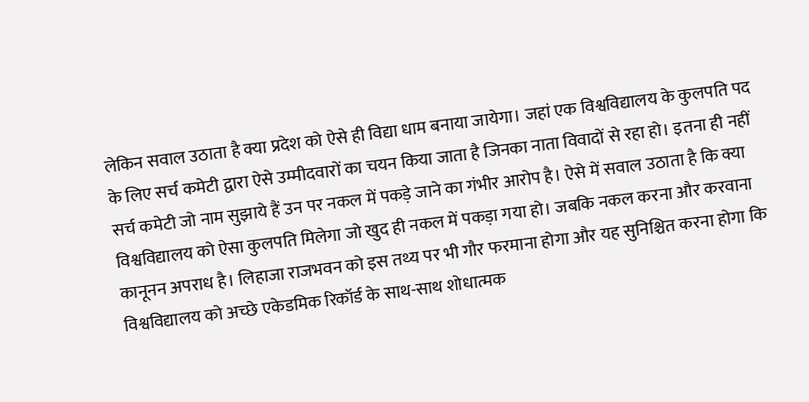लेकिन सवाल उठाता है क्या प्रदेश को ऐसे ही विद्या धाम बनाया जायेगा। जहां एक विश्वविद्यालय के कुलपति पद के लिए सर्च कमेटी द्वारा ऐसे उम्मीदवारों का चयन किया जाता है जिनका नाता विवादों से रहा हो। इतना ही नहीं सर्च कमेटी जो नाम सुझाये हैं उन पर नकल में पकड़े जाने का गंभीर आरोप है। ऐसे में सवाल उठाता है कि क्या विश्वविद्यालय को ऐसा कुलपति मिलेगा जो खुद ही नकल में पकड़ा गया हो। जबकि नकल करना और करवाना कानूनन अपराध है। लिहाजा राजभवन को इस तथ्य पर भी गौर फरमाना होगा और यह सुनिश्चित करना होगा कि विश्वविद्यालय को अच्छे एकेडमिक रिकॉर्ड के साथ-साथ शोधात्मक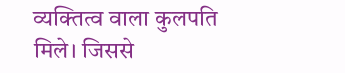व्यक्तित्व वाला कुलपति मिले। जिससे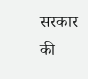सरकार की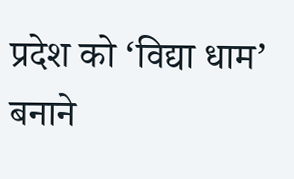प्रदेश को ‘विद्या धाम’ बनाने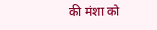की मंशा को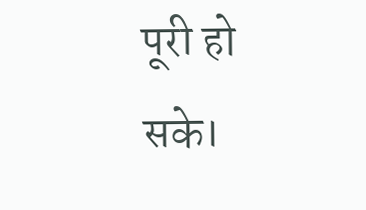पूरी हो सके।